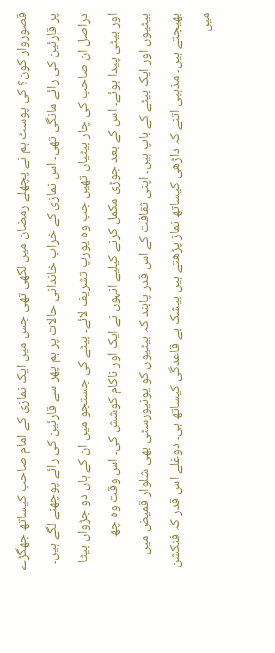قصوروار کون؟ کی پوسٹ ہم نے پچھلے رمضان میں لکھی تھی جس میں ایک نمازی کے امام صاحب کیساتھ جھگڑے پر قارئین کی رائے مانگی تھی۔ اس نمازی کے خراب خاندانی حالات پر ہم پھر سے قارئین کی رائے پوچھنے لگے ہیں۔
دراصل ان صاحب کی چار بیٹیاں تھیں جب وہ یورپ تشریف لائے۔ بیٹے کی جستجو میں ان کے ہاں دو جڑواں بیٹا اور بیٹی پیدا ہوئے۔ اس کے بعد جوڑی مکمل کرنے کیلیے انہوں نے ایک اور ناکام کوشش کی۔ اس وقت وہ چھ بیٹیوں اور ایک بیٹے کے باپ ہیں۔ اپنی ثقافت کے اس قدر پابند کہ بیٹیوں کو یونیورسٹی بھی شلوار قمیض میں بھیجتے ہیں۔ مذہبی اتنے کہ داڑھی کیساتھ نماز پڑھتے ہیں بیشک بے قاعدگی کیساتھ ہی۔ دوغلے اس قدر کہ فنکشن میں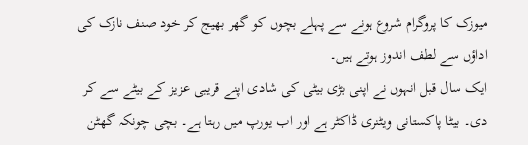میوزک کا پروگرام شروع ہونے سے پہلے بچوں کو گھر بھیج کر خود صنف نازک کی اداؤں سے لطف اندوز ہوتے ہیں۔
ایک سال قبل انہوں نے اپنی بڑی بیٹی کی شادی اپنے قریبی عزیز کے بیٹے سے کر دی۔ بیٹا پاکستانی ویٹنری ڈاکٹر ہے اور اب یورپ میں رہتا ہے۔ بچی چونکہ گھٹن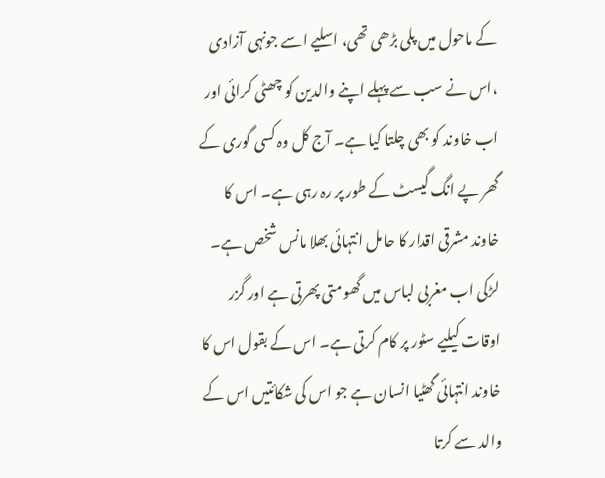کے ماحول میں پلی بڑھی تھی، اسلیے اسے جونہی آزادی ،اس نے سب سے پہلے اپنے والدین کو چھٹی کرائی اور اب خاوند کو بھی چلتا کیا ہے۔ آج کل وہ کسی گوری کے گھر پے انگ گیسٹ کے طور پر رہ رہی ہے۔ اس کا خاوند مشرقی اقدار کا حامل انتہائی بھلا مانس شخص ہے۔ لڑکی اب مغربی لباس میں گھومتی پھرتی ہے اور گزر اوقات کیلیے سٹور پر کام کرتی ہے۔ اس کے بقول اس کا خاوند انتہائی گھٹیا انسان ہے جو اس کی شکائتیں اس کے والد سے کرتا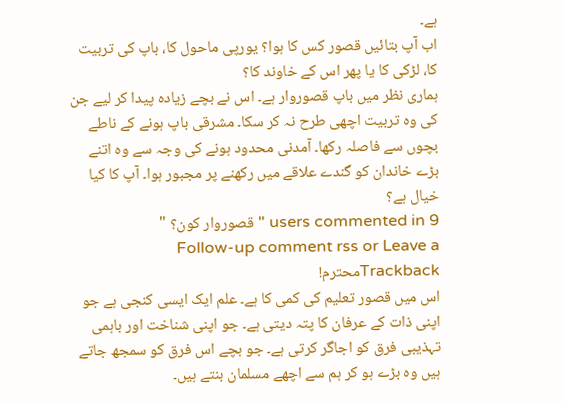ہے۔
اب آپ بتائیں قصور کس کا ہوا؟ یورپی ماحول کا، باپ کی تربیت کا، لڑکی کا یا پھر اس کے خاوند کا؟
ہماری نظر میں باپ قصوروار ہے۔ اس نے بچے زیادہ پیدا کر لیے جن کی وہ تربیت اچھی طرح نہ کر سکا۔ مشرقی باپ ہونے کے ناطے بچوں سے فاصلہ رکھا۔ آمدنی محدود ہونے کی وجہ سے وہ اتنے بڑے خاندان کو گندے علاقے میں رکھنے پر مجبور ہوا۔ آپ کا کیا خیال ہے؟
9 users commented in " قصوروار کون؟ "
Follow-up comment rss or Leave a Trackbackمحترم!
اس میں قصور تعلیم کی کمی کا ہے۔ علم ایک ایسی کنجی ہے جو اپنی ذات کے عرفان کا پتہ دیتی ہے۔ جو اپنی شناخت اور باہمی تہذیبی فرق کو اجاگر کرتی ہے۔ جو بچے اس فرق کو سمجھ جاتے ہیں وہ بڑے ہو کر ہم سے اچھے مسلمان بنتے ہیں۔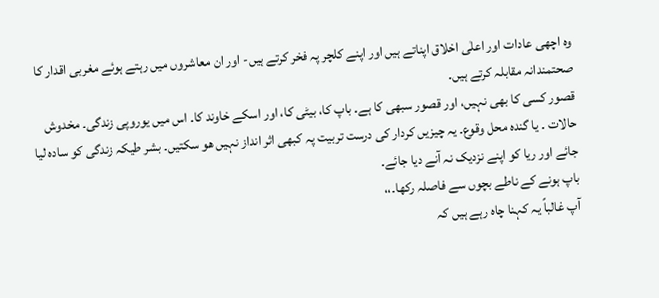وہ اچھی عادات اور اعلٰی اخلاق اپناتے ہیں اور اپنے کلچر پہ فخر کرتے ہیں- اور ان معاشروں میں رہتے ہوئے مغربی اقدار کا صحتمندانہ مقابلہ کرتے ہیں۔
قصور کسی کا بھی نہیں، اور قصور سبھی کا ہے۔ باپ کا، بیٹی کا، اور اسکے خاوند کا۔ اس میں یوروپی زندگی۔ مخدوش حالات ۔ یا گندہ محل وقوع۔ یہ چیزیں کردار کی درست تربیت پہ کبھی اثر انداز نہیں ھو سکتیں۔ بشر طیکہ زندگی کو سادہ لیا جائے اور ریا کو اپنے نزدیک نہ آنے دیا جائے۔
باپ ہونے کے ناطے بچوں سے فاصلہ رکھا۔،،
آپ غالباً یہ کہنا چاہ رہے ہیں کہ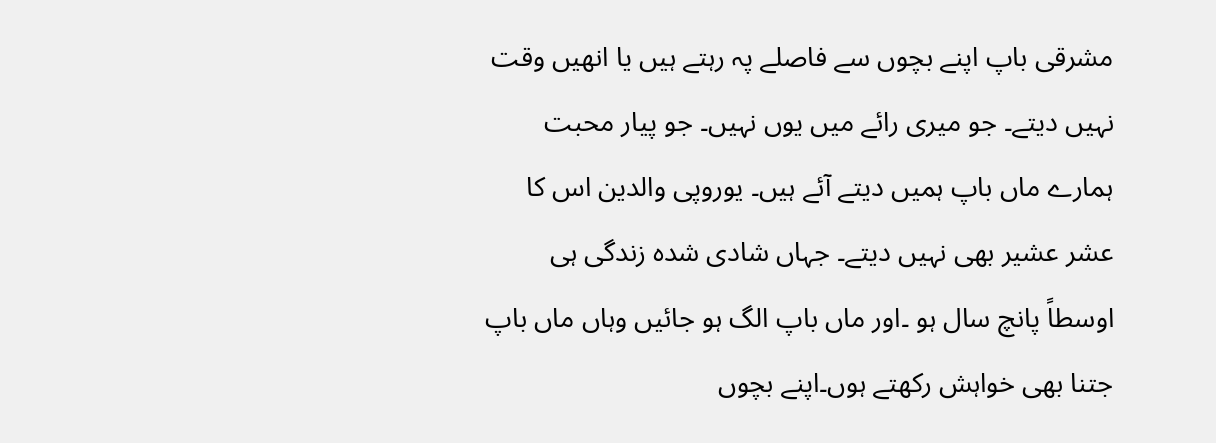مشرقی باپ اپنے بچوں سے فاصلے پہ رہتے ہیں یا انھیں وقت نہیں دیتے۔ جو میری رائے میں یوں نہیں۔ جو پیار محبت ہمارے ماں باپ ہمیں دیتے آئے ہیں۔ یوروپی والدین اس کا عشر عشیر بھی نہیں دیتے۔ جہاں شادی شدہ زندگی ہی اوسطاً پانچ سال ہو ۔اور ماں باپ الگ ہو جائیں وہاں ماں باپ جتنا بھی خواہش رکھتے ہوں۔اپنے بچوں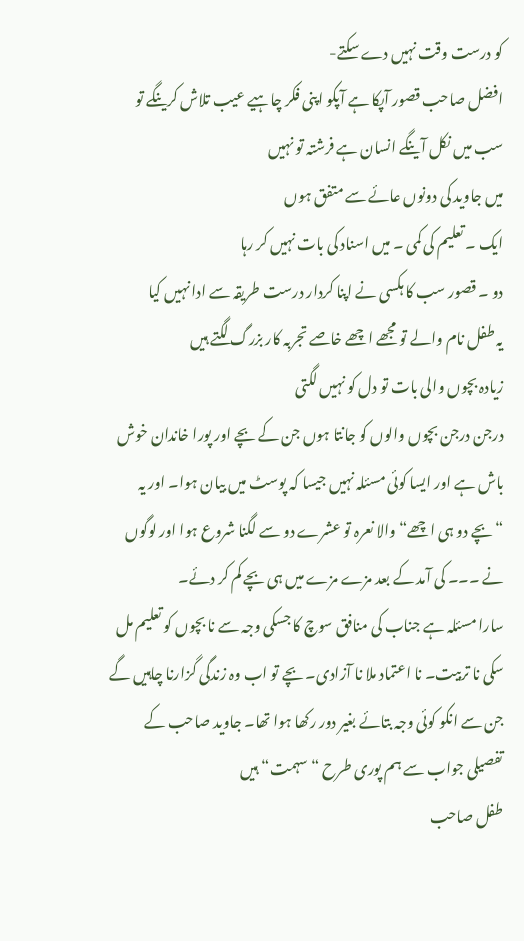کو درست وقت نہیں دے سکتے-
افضل صاحب قصور آپکا ہے آپکو اپنی فکر چاہیے عیب تلاش کرینگے تو سب میں نکل آینگے انسان ہے فرشتہ تو نہیں
میں جاوید کی دونوں عائے سے متفق ہوں
ایک ۔ تعلیم کی کمی ۔ میں اسناد کی بات نہیں کر رہا
دو ۔ قصور سب کا ہکسی نے اپنا کردار درست طریقہ سے ادا نہیں کیا
یہ طفل نام والے تو مجھے اچھے خاصے تجربہ کار بزرگ لگتے ہیں
زیادہ بچوں والی بات تو دل کو نہیں لگتی
درجن درجن بچوں والوں کو جانتا ہوں جن کے بچے اور پورا خاندان خوش باش ہے اور ایسا کوئی مسئلہ نہیں جیسا کہ پوسٹ میں بیان ہوا۔ اور یہ “بچے دو ہی اچھے“ والا نعرہ تو عشرے دو سے لگنا شروع ہوا اور لوگوں نے ۔۔۔ کی آمد کے بعد مزے مزے میں ہی بچے کم کر دئے۔
سارا مسئلہ ہے جناب کی منافق سوچ کا جسکی وجہ سے نا بچوں کو تعلیم مل سکی نا تربیت۔ نا اعتماد ملا نا آزادی۔ بچے تو اب وہ زندگی گزارنا چاہیں گے جن سے انکو کوئی وجہ بتائے بغیر دور رکھا ہوا تھا۔ جاوید صاحب کے تفصیلی جواب سے ہم پوری طرح “سہمت“ ہیں
طفل صاحب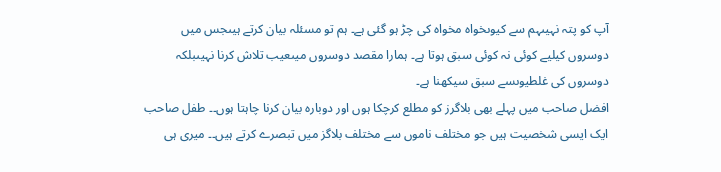آپ کو پتہ نہیںہم سے کیوںخواہ مخواہ کی چڑ ہو گئی ہے۔ ہم تو مسئلہ بیان کرتے ہیںجس میں دوسروں کیلیے کوئی نہ کوئی سبق ہوتا ہے۔ ہمارا مقصد دوسروں میںعیب تلاش کرنا نہیںبلکہ دوسروں کی غلطیوںسے سبق سیکھنا ہے۔
افضل صاحب میں پہلے بھی بلاگرز کو مطلع کرچکا ہوں اور دوبارہ بیان کرنا چاہتا ہوں۔۔ طفل صاحب ایک ایسی شخصیت ہیں جو مختلف ناموں سے مختلف بلاگز میں تبصرے کرتے ہیں۔۔ میری ہی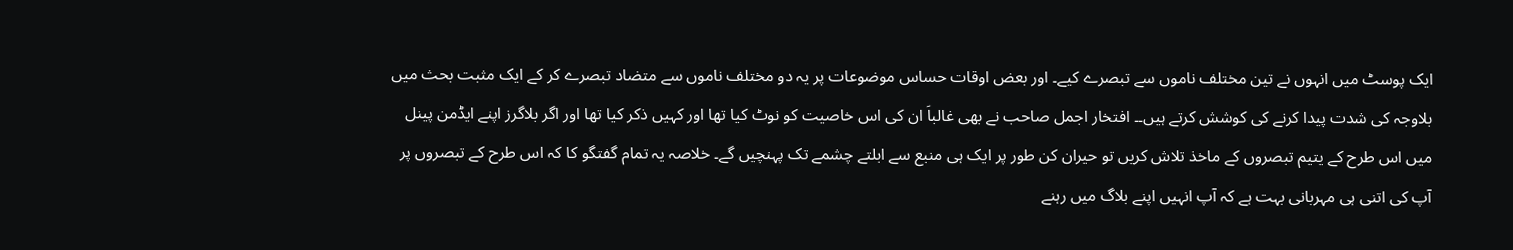ایک پوسٹ میں انہوں نے تین مختلف ناموں سے تبصرے کیے۔ اور بعض اوقات حساس موضوعات پر یہ دو مختلف ناموں سے متضاد تبصرے کر کے ایک مثبت بحث میں بلاوجہ کی شدت پیدا کرنے کی کوشش کرتے ہیں۔۔ افتخار اجمل صاحب نے بھی غالباَ ان کی اس خاصیت کو نوٹ کیا تھا اور کہیں ذکر کیا تھا اور اگر بلاگرز اپنے ایڈمن پینل میں اس طرح کے یتیم تبصروں کے ماخذ تلاش کریں تو حیران کن طور پر ایک ہی منبع سے ابلتے چشمے تک پہنچیں گے۔ خلاصہ یہ تمام گفتگو کا کہ اس طرح کے تبصروں پر آپ کی اتنی ہی مہربانی بہت ہے کہ آپ انہیں اپنے بلاگ میں رہنے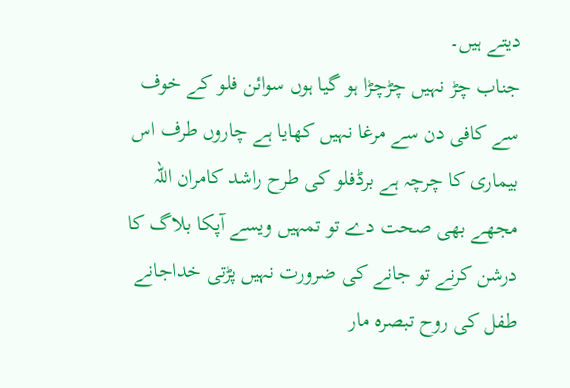دیتے ہیں۔
جناب چڑ نہیں چڑچڑا ہو گیا ہوں سوائن فلو کے خوف سے کافی دن سے مرغا نہیں کھایا ہے چاروں طرف اس بیماری کا چرچہ ہے برڈفلو کی طرح راشد کامران اللہ مجھے بھی صحت دے تو تمہیں ویسے آپکا بلاگ کا درشن کرنے تو جانے کی ضرورت نہیں پڑتی خداجانے طفل کی روح تبصرہ مار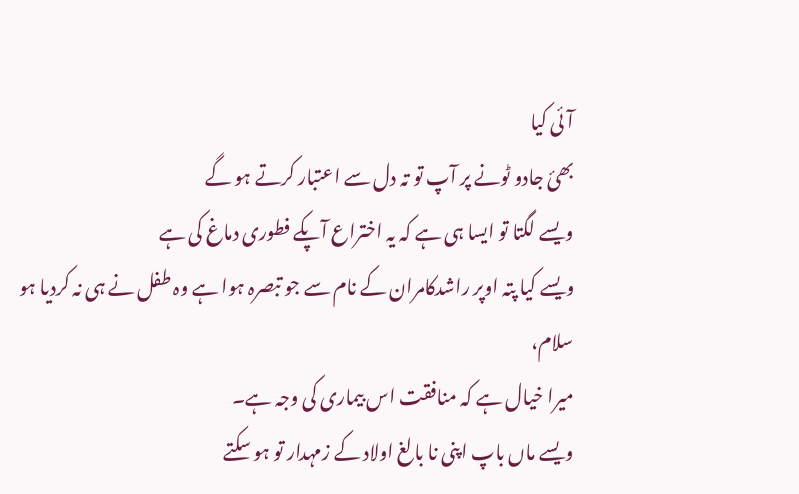آئی کیا
بھئ جادو ٹونے پر آپ تو تہ دل سے اعتبار کرتے ہو گے
ویسے لگتا تو ایسا ہی ہے کہ یہ اختراع آپکے فطوری دماغ کی ہے
ویسے کیا پتہ اوپر راشدکامران کے نام سے جو تبصرہ ہوا ہے وہ طفل نے ہی نہ کردیا ہو
سلام،
میرا خیال ہے کہ منافقت اس بیماری کی وجہ ہے۔
ویسے ماں باپ اپنی نا بالغ اولاد کے زمہدار تو ہو سکتے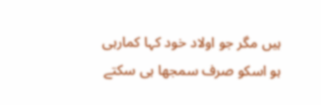ہیں مگر جو اولاد خود کہا کمارہی ہو اسکو صرف سمجھا ہی سکتے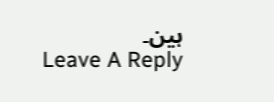ہین۔
Leave A Reply